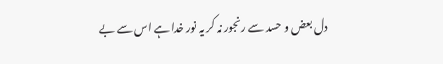دل بعض و حسد سے رنجور نہ کر یہ نور خدا ہے اس سے بے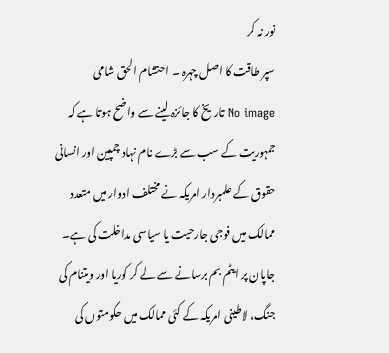نور نہ کر
سپر طاقت کا اصل چہرہ ۔ احتشام الحق شامی
No image تاریخ کا جائزہ لینے سے واضح ہوتا ہے کہ جمہوریت کے سب سے بڑے نام نہاد چمپین اور انسانی حقوق کے علمبردار امریکہ نے مختلف ادوار میں متعدد ممالک میں فوجی جارحیت یا سیاسی مداخلت کی ہے۔
جاپان پر ایٹم بم برسانے سے لے کر کوریا اور ویتنام کی جنگ، لاطینی امریکہ کے کئی ممالک میں حکومتوں کی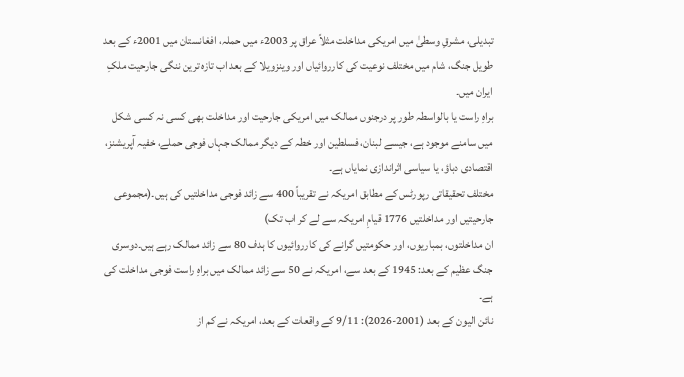تبدیلی، مشرقِ وسطیٰ میں امریکی مداخلت مثلاً عراق پر 2003ء میں حملہ، افغانستان میں 2001ء کے بعد طویل جنگ، شام میں مختلف نوعیت کی کارروائیاں اور وینزویلا کے بعد اب تازہ ترین ننگی جارحیت ملکِ ایران میں۔
براہِ راست یا بالواسطہ طور پر درجنوں ممالک میں امریکی جارحیت اور مداخلت بھی کسی نہ کسی شکل میں سامنے موجود ہے، جیسے لبنان، فسلطین اور خطہ کے دیگر ممالک جہاں فوجی حملے، خفیہ آپریشنز، اقتصادی دباؤ، یا سیاسی اثراندازی نمایاں ہے۔
مختلف تحقیقاتی رپورٹس کے مطابق امریکہ نے تقریباً 400 سے زائد فوجی مداخلتیں کی ہیں۔(مجموعی جارحیتیں اور مداخلتیں 1776 قیامِ امریکہ سے لے کر اب تک)
ان مداخلتوں، بمباریوں، اور حکومتیں گرانے کی کارروائیوں کا ہدف 80 سے زائد ممالک رہے ہیں۔دوسری جنگ عظیم کے بعد: 1945 کے بعد سے، امریکہ نے 50 سے زائد ممالک میں براہِ راست فوجی مداخلت کی ہے۔
نائن الیون کے بعد (2001-2026): 9/11 کے واقعات کے بعد، امریکہ نے کم از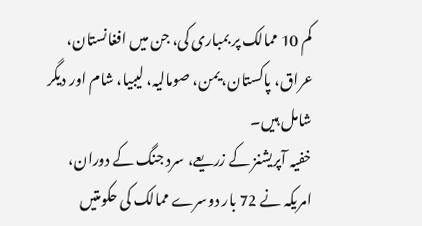کم 10 ممالک پر بمباری کی، جن میں افغانستان، عراق، پاکستان، یمن، صومالیہ، لیبیا، شام اور دیگر شامل ہیں۔
خفیہ آپریشنز کے زریعے، سرد جنگ کے دوران، امریکہ نے 72 بار دوسرے ممالک کی حکومتیں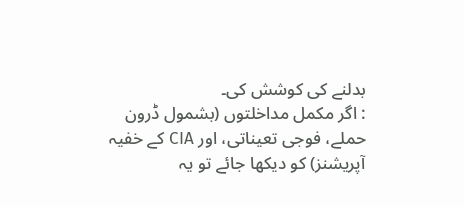بدلنے کی کوشش کی۔
: اگر مکمل مداخلتوں (بشمول ڈرون حملے، فوجی تعیناتی، اور CIA کے خفیہ آپریشنز) کو دیکھا جائے تو یہ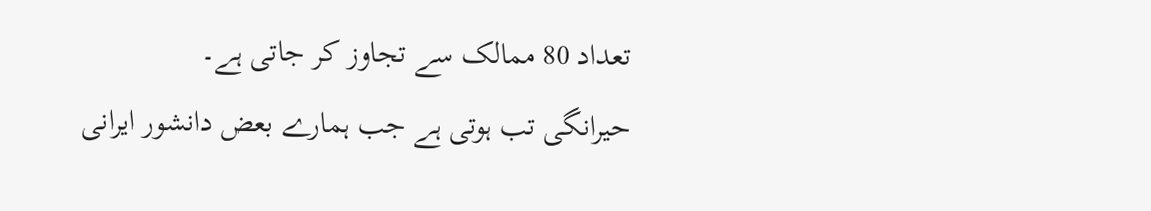تعداد 80 ممالک سے تجاوز کر جاتی ہے۔
حیرانگی تب ہوتی ہے جب ہمارے بعض دانشور ایرانی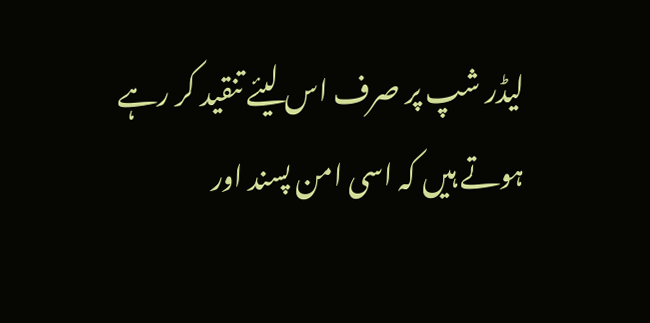لیڈر شپ پر صرف اس لیئے تنقید کر رہے ہوتے ہیں کہ اسی امن پسند اور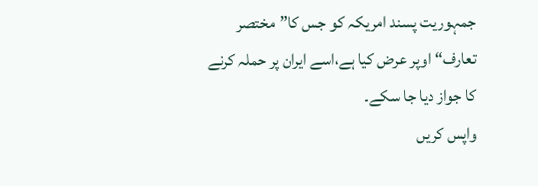جمہوریت پسند امریکہ کو جس کا”مختصر تعارف“ اوپر عرض کیا ہے،اسے ایران پر حملہ کرنے کا جواز دیا جا سکے۔
واپس کریں